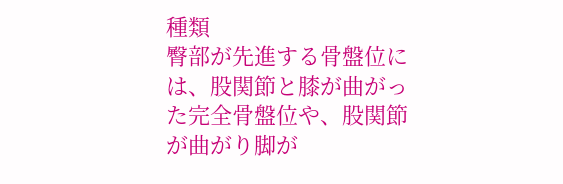種類
臀部が先進する骨盤位には、股関節と膝が曲がった完全骨盤位や、股関節が曲がり脚が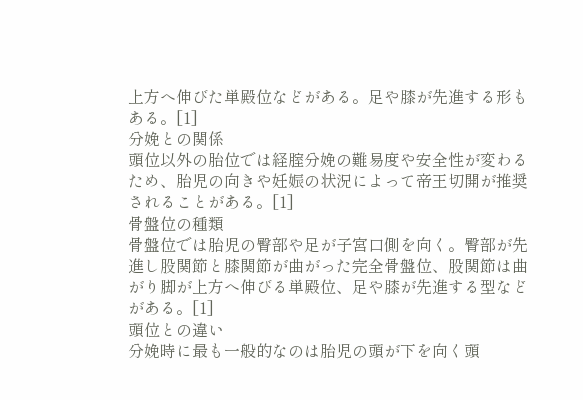上方へ伸びた単殿位などがある。足や膝が先進する形もある。[1]
分娩との関係
頭位以外の胎位では経腟分娩の難易度や安全性が変わるため、胎児の向きや妊娠の状況によって帝王切開が推奨されることがある。[1]
骨盤位の種類
骨盤位では胎児の臀部や足が子宮口側を向く。臀部が先進し股関節と膝関節が曲がった完全骨盤位、股関節は曲がり脚が上方へ伸びる単殿位、足や膝が先進する型などがある。[1]
頭位との違い
分娩時に最も一般的なのは胎児の頭が下を向く頭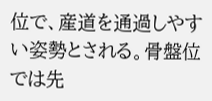位で、産道を通過しやすい姿勢とされる。骨盤位では先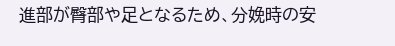進部が臀部や足となるため、分娩時の安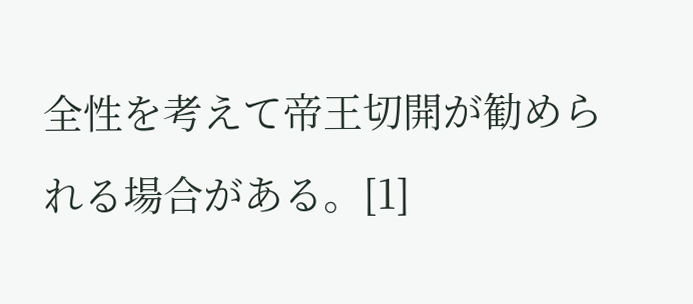全性を考えて帝王切開が勧められる場合がある。[1]